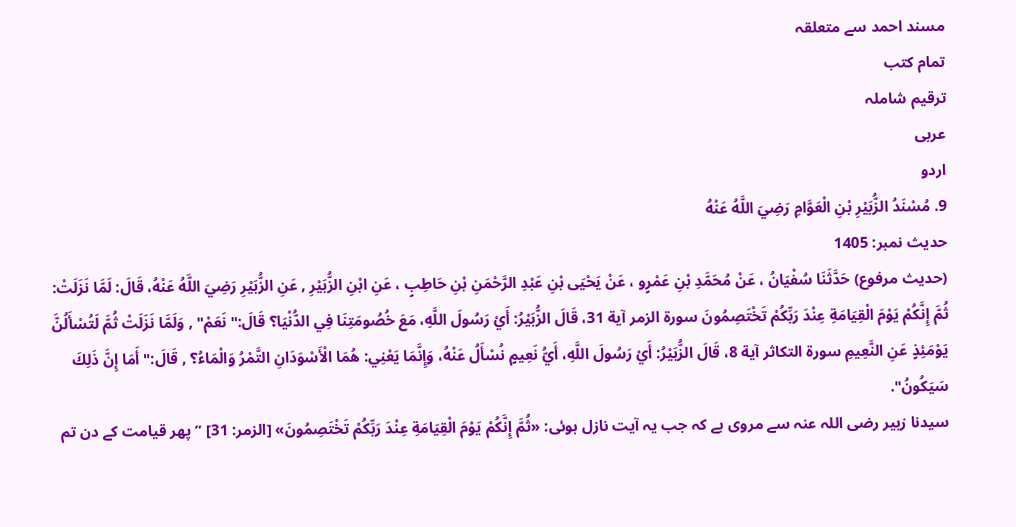مسند احمد سے متعلقہ
تمام کتب
ترقیم شاملہ
عربی
اردو
9. مُسْنَدُ الزُّبَيْرِ بْنِ الْعَوَّامِ رَضِيَ اللَّهُ عَنْهُ
حدیث نمبر: 1405
(حديث مرفوع) حَدَّثَنَا سُفْيَانُ ، عَنْ مُحَمَّدِ بْنِ عَمْرٍو ، عَنْ يَحْيَى بْنِ عَبْدِ الرَّحْمَنِ بْنِ حَاطِبٍ ، عَنِ ابْنِ الزُّبَيْرِ , عَنِ الزُّبَيْرِ رَضِيَ اللَّهُ عَنْهُ، قَالَ: لَمَّا نَزَلَتْ: ثُمَّ إِنَّكُمْ يَوْمَ الْقِيَامَةِ عِنْدَ رَبِّكُمْ تَخْتَصِمُونَ سورة الزمر آية 31، قَالَ الزُّبَيْرُ: أَيْ رَسُولَ اللَّهِ، مَعَ خُصُومَتِنَا فِي الدُّنْيَا؟ قَالَ:" نَعَمْ" , وَلَمَّا نَزَلَتْ ثُمَّ لَتُسْأَلُنَّ يَوْمَئِذٍ عَنِ النَّعِيمِ سورة التكاثر آية 8، قَالَ الزُّبَيْرُ: أَيْ رَسُولَ اللَّهِ، أَيُّ نَعِيمٍ نُسْأَلُ عَنْهُ، وَإِنَّمَا يَعْنِي: هُمَا الْأَسْوَدَانِ التَّمْرُ وَالْمَاءُ؟ , قَالَ:" أَمَا إِنَّ ذَلِكَ سَيَكُونُ".
سیدنا زبیر رضی اللہ عنہ سے مروی ہے کہ جب یہ آیت نازل ہوئی: «ثُمَّ إِنَّكُمْ يَوْمَ الْقِيَامَةِ عِنْدَ رَبِّكُمْ تَخْتَصِمُونَ» [الزمر: 31] ”پھر قیامت کے دن تم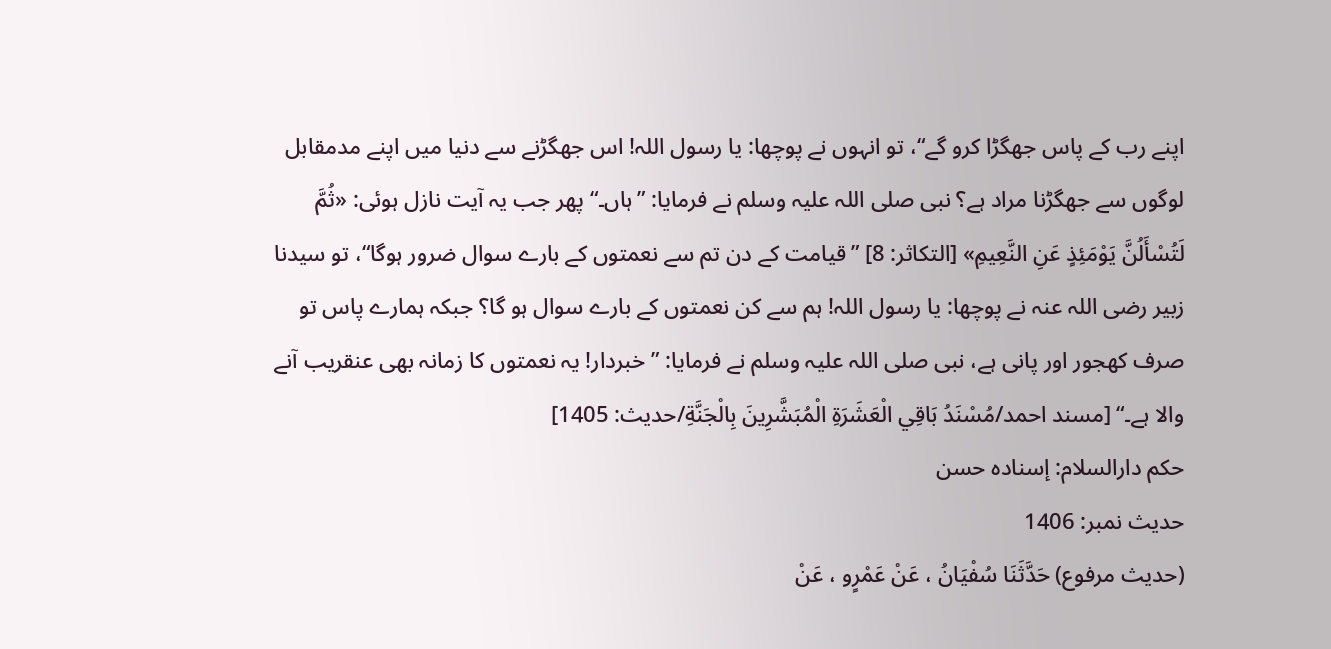اپنے رب کے پاس جھگڑا کرو گے“، تو انہوں نے پوچھا: یا رسول اللہ! اس جھگڑنے سے دنیا میں اپنے مدمقابل لوگوں سے جھگڑنا مراد ہے؟ نبی صلی اللہ علیہ وسلم نے فرمایا: ”ہاں۔“ پھر جب یہ آیت نازل ہوئی: «ثُمَّ لَتُسْأَلُنَّ يَوْمَئِذٍ عَنِ النَّعِيمِ» [التكاثر: 8] ”قیامت کے دن تم سے نعمتوں کے بارے سوال ضرور ہوگا“، تو سیدنا زبیر رضی اللہ عنہ نے پوچھا: یا رسول اللہ! ہم سے کن نعمتوں کے بارے سوال ہو گا؟ جبکہ ہمارے پاس تو صرف کھجور اور پانی ہے، نبی صلی اللہ علیہ وسلم نے فرمایا: ”خبردار! یہ نعمتوں کا زمانہ بھی عنقریب آنے والا ہے۔“ [مسند احمد/مُسْنَدُ بَاقِي الْعَشَرَةِ الْمُبَشَّرِينَ بِالْجَنَّةِ/حدیث: 1405]
حکم دارالسلام: إسناده حسن
حدیث نمبر: 1406
(حديث مرفوع) حَدَّثَنَا سُفْيَانُ ، عَنْ عَمْرٍو ، عَنْ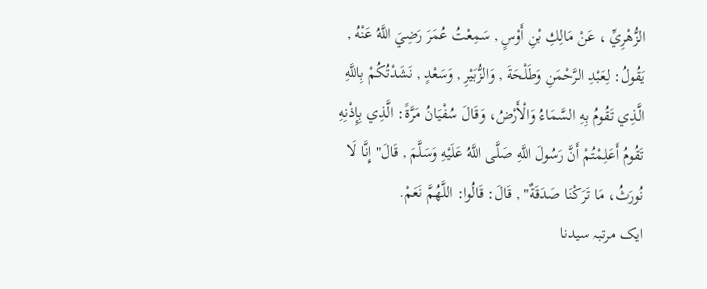الزُّهْرِيِّ ، عَنْ مَالِكِ بْنِ أَوْسٍ , سَمِعْتُ عُمَرَ رَضِيَ اللَّهُ عَنْهُ , يَقُولُ: لِعَبْدِ الرَّحْمَنِ وَطَلْحَةَ , وَالزُّبَيْرِ , وَسَعْدٍ , نَشَدْتُكُمْ بِاللَّهِ الَّذِي تَقُومُ بِهِ السَّمَاءُ وَالْأَرْضُ، وَقَالَ سُفْيَانُ مَرَّةً: الَّذِي بِإِذْنِهِ تَقُومُ أَعَلِمْتُمْ أَنَّ رَسُولَ اللَّهِ صَلَّى اللَّهُ عَلَيْهِ وَسَلَّمَ , قَالَ" إِنَّا لَا نُورَثُ، مَا تَرَكْنَا صَدَقَةٌ" , قَالَ: قَالُوا: اللَّهُمَّ نَعَمْ.
ایک مرتبہ سیدنا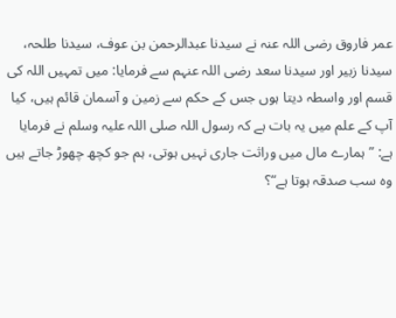عمر فاروق رضی اللہ عنہ نے سیدنا عبدالرحمن بن عوف، سیدنا طلحہ، سیدنا زبیر اور سیدنا سعد رضی اللہ عنہم سے فرمایا: میں تمہیں اللہ کی قسم اور واسطہ دیتا ہوں جس کے حکم سے زمین و آسمان قائم ہیں، کیا آپ کے علم میں یہ بات ہے کہ رسول اللہ صلی اللہ علیہ وسلم نے فرمایا ہے: ”ہمارے مال میں وراثت جاری نہیں ہوتی، ہم جو کچھ چھوڑ جاتے ہیں وہ سب صدقہ ہوتا ہے“؟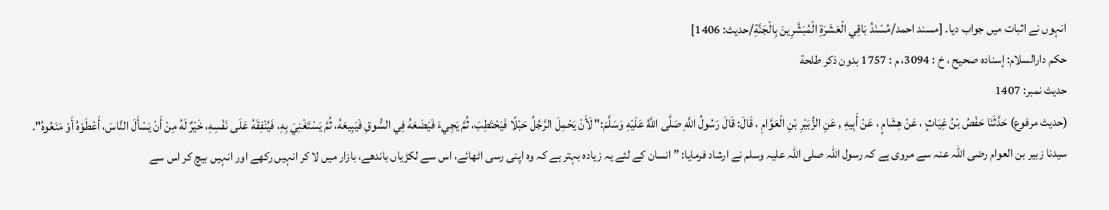انہوں نے اثبات میں جواب دیا۔ [مسند احمد/مُسْنَدُ بَاقِي الْعَشَرَةِ الْمُبَشَّرِينَ بِالْجَنَّةِ/حدیث: 1406]
حکم دارالسلام: إسناده صحيح ، خ : 3094، م : 1757 بدون ذكر طلحة
حدیث نمبر: 1407
(حديث مرفوع) حَدَّثَنَا حَفْصُ بْنُ غِيَاثٍ ، عَنْ هِشَامٍ ، عَنْ أَبِيهِ , عَنِ الزُّبَيْرِ بْنِ الْعَوَّامِ ، قَالَ: قَالَ رَسُولُ اللَّهِ صَلَّى اللَّهُ عَلَيْهِ وَسَلَّمَ:" لَأَنْ يَحْمِلَ الرَّجُلُ حَبْلًا فَيَحْتَطِبَ، ثُمَّ يَجِيءَ فَيَضَعَهُ فِي السُّوقِ فَيَبِيعَهُ، ثُمَّ يَسْتَغْنِيَ بِهِ، فَيُنْفِقَهُ عَلَى نَفْسِهِ، خَيْرٌ لَهُ مِنْ أَنْ يَسْأَلَ النَّاسَ، أَعْطَوْهُ أَوْ مَنَعُوهُ".
سیدنا زبیر بن العوام رضی اللہ عنہ سے مروی ہے کہ رسول اللہ صلی اللہ علیہ وسلم نے ارشاد فرمایا: ”انسان کے لئے یہ زیادہ بہتر ہے کہ وہ اپنی رسی اٹھائے، اس سے لکڑیاں باندھے، بازار میں لا کر انہیں رکھے اور انہیں بیچ کر اس سے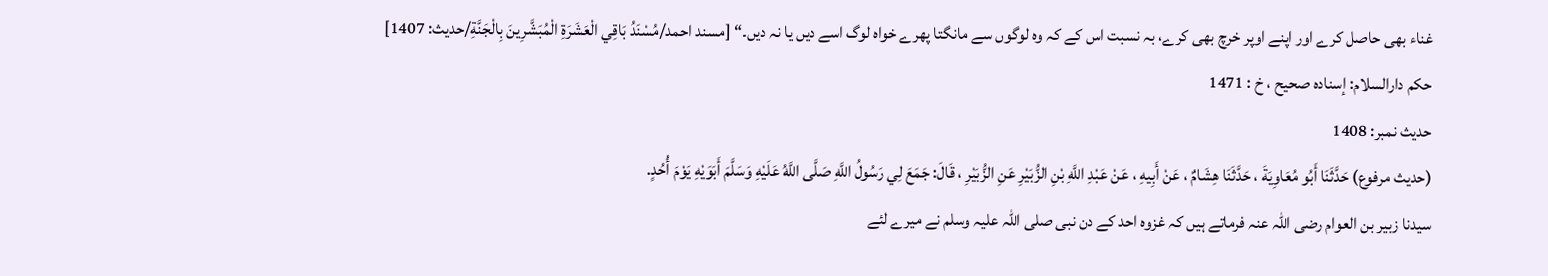غناء بھی حاصل کرے اور اپنے اوپر خرچ بھی کرے، بہ نسبت اس کے کہ وہ لوگوں سے مانگتا پھرے خواہ لوگ اسے دیں یا نہ دیں۔“ [مسند احمد/مُسْنَدُ بَاقِي الْعَشَرَةِ الْمُبَشَّرِينَ بِالْجَنَّةِ/حدیث: 1407]
حکم دارالسلام: إسناده صحيح ، خ : 1471
حدیث نمبر: 1408
(حديث مرفوع) حَدَّثَنَا أَبُو مُعَاوِيَةَ ، حَدَّثَنَا هِشَامٌ ، عَنْ أَبِيهِ ، عَنْ عَبْدِ اللَّهِ بْنِ الزُّبَيْرِ عَنِ الزُّبَيْرِ ، قَالَ: جَمَعَ لِي رَسُولُ اللَّهِ صَلَّى اللَّهُ عَلَيْهِ وَسَلَّمَ أَبَوَيْهِ يَوْمَ أُحُدٍ.
سیدنا زبیر بن العوام رضی اللہ عنہ فرماتے ہیں کہ غزوہ احد کے دن نبی صلی اللہ علیہ وسلم نے میرے لئے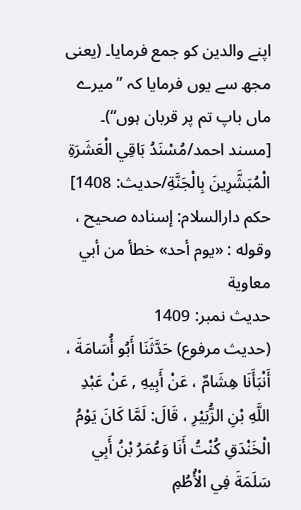اپنے والدین کو جمع فرمایا۔ (یعنی مجھ سے یوں فرمایا کہ ”میرے ماں باپ تم پر قربان ہوں“)۔ [مسند احمد/مُسْنَدُ بَاقِي الْعَشَرَةِ الْمُبَشَّرِينَ بِالْجَنَّةِ/حدیث: 1408]
حکم دارالسلام: إسناده صحيح ، وقوله : «يوم أحد» خطأ من أبي معاوية
حدیث نمبر: 1409
(حديث مرفوع) حَدَّثَنَا أَبُو أُسَامَةَ ، أَنْبَأَنَا هِشَامٌ ، عَنْ أَبِيهِ , عَنْ عَبْدِ اللَّهِ بْنِ الزُّبَيْرِ ، قَالَ: لَمَّا كَانَ يَوْمُ الْخَنْدَقِ كُنْتُ أَنَا وَعُمَرُ بْنُ أَبِي سَلَمَةَ فِي الْأُطُمِ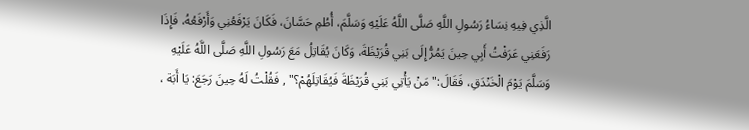الَّذِي فِيهِ نِسَاءُ رَسُولِ اللَّهِ صَلَّى اللَّهُ عَلَيْهِ وَسَلَّمَ، أُطُمِ حَسَّانَ، فَكَانَ يَرْفَعُنِي وَأَرْفَعُهُ، فَإِذَا رَفَعَنِي عَرَفْتُ أَبِي حِينَ يَمُرُّ إِلَى بَنِي قُرَيْظَةَ، وَكَانَ يُقَاتِلُ مَعَ رَسُولِ اللَّهِ صَلَّى اللَّهُ عَلَيْهِ وَسَلَّمَ يَوْمَ الْخَنْدَقِ، فَقَالَ:" مَنْ يَأْتِي بَنِي قُرَيْظَةَ فَيُقَاتِلَهُمْ؟" , فَقُلْتُ لَهُ حِينَ رَجَعَ: يَا أَبَة ،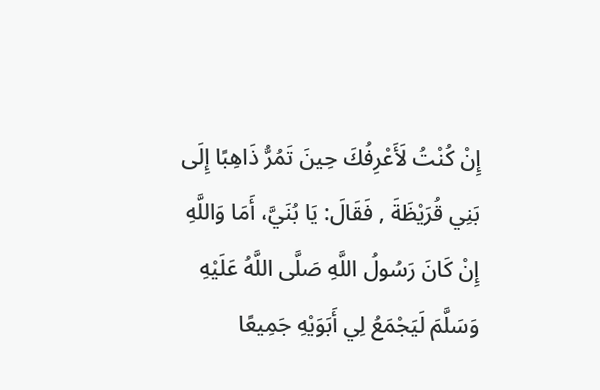إِنْ كُنْتُ لَأَعْرِفُكَ حِينَ تَمُرُّ ذَاهِبًا إِلَى بَنِي قُرَيْظَةَ , فَقَالَ: يَا بُنَيَّ، أَمَا وَاللَّهِ إِنْ كَانَ رَسُولُ اللَّهِ صَلَّى اللَّهُ عَلَيْهِ وَسَلَّمَ لَيَجْمَعُ لِي أَبَوَيْهِ جَمِيعًا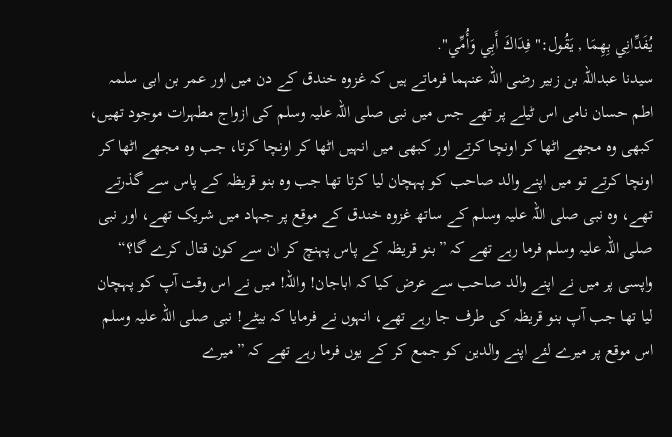يُفَدِّانِي بِهِمَا , يَقُول:" فِدَاكَ أَبِي وَأُمِّي".
سیدنا عبداللہ بن زبیر رضی اللہ عنہما فرماتے ہیں کہ غزوہ خندق کے دن میں اور عمر بن ابی سلمہ اطم حسان نامی اس ٹیلے پر تھے جس میں نبی صلی اللہ علیہ وسلم کی ازواج مطہرات موجود تھیں، کبھی وہ مجھے اٹھا کر اونچا کرتے اور کبھی میں انہیں اٹھا کر اونچا کرتا، جب وہ مجھے اٹھا کر اونچا کرتے تو میں اپنے والد صاحب کو پہچان لیا کرتا تھا جب وہ بنو قریظہ کے پاس سے گذرتے تھے، وہ نبی صلی اللہ علیہ وسلم کے ساتھ غزوہ خندق کے موقع پر جہاد میں شریک تھے، اور نبی صلی اللہ علیہ وسلم فرما رہے تھے کہ ”بنو قریظہ کے پاس پہنچ کر ان سے کون قتال کرے گا؟“ واپسی پر میں نے اپنے والد صاحب سے عرض کیا کہ اباجان! واللہ! میں نے اس وقت آپ کو پہچان لیا تھا جب آپ بنو قریظہ کی طرف جا رہے تھے، انہوں نے فرمایا کہ بیٹے! نبی صلی اللہ علیہ وسلم اس موقع پر میرے لئے اپنے والدین کو جمع کر کے یوں فرما رہے تھے کہ ”میرے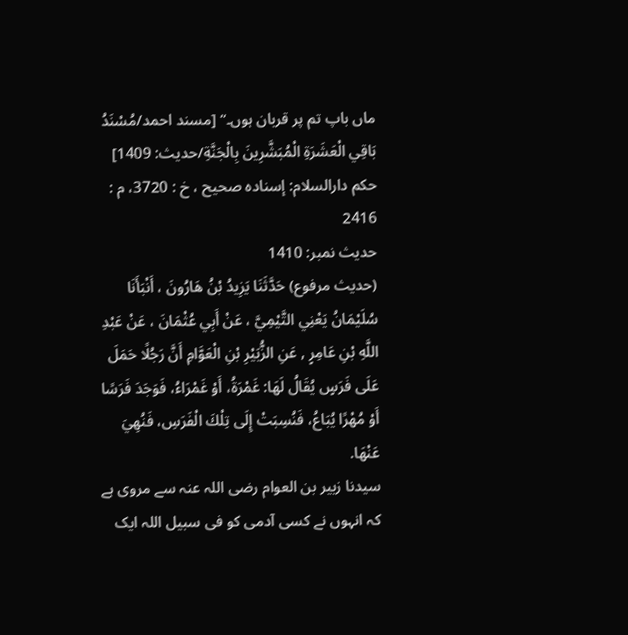ماں باپ تم پر قربان ہوں۔“ [مسند احمد/مُسْنَدُ بَاقِي الْعَشَرَةِ الْمُبَشَّرِينَ بِالْجَنَّةِ/حدیث: 1409]
حکم دارالسلام: إسناده صحيح ، خ : 3720، م : 2416
حدیث نمبر: 1410
(حديث مرفوع) حَدَّثَنَا يَزِيدُ بْنُ هَارُونَ ، أَنْبَأَنَا سُلَيْمَانُ يَعْنِي التَّيْمِيَّ ، عَنْ أَبِي عُثْمَانَ ، عَنْ عَبْدِ اللَّهِ بْنِ عَامِرٍ , عَنِ الزُّبَيْرِ بْنِ الْعَوَّامِ أَنَّ رَجُلًا حَمَلَ عَلَى فَرَسٍ يُقَالُ لَهَا: غَمْرَةُ، أَوْ غَمْرَاءُ، فَوَجَدَ فَرَسًا أَوْ مُهْرًا يُبَاعُ، فَنُسِبَتْ إِلَى تِلْكَ الْفَرَسِ، فَنُهِيَ عَنْهَا.
سیدنا زبیر بن العوام رضی اللہ عنہ سے مروی ہے کہ انہوں نے کسی آدمی کو فی سبیل اللہ ایک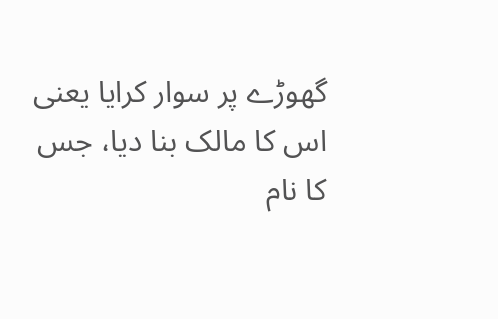گھوڑے پر سوار کرایا یعنی اس کا مالک بنا دیا، جس کا نام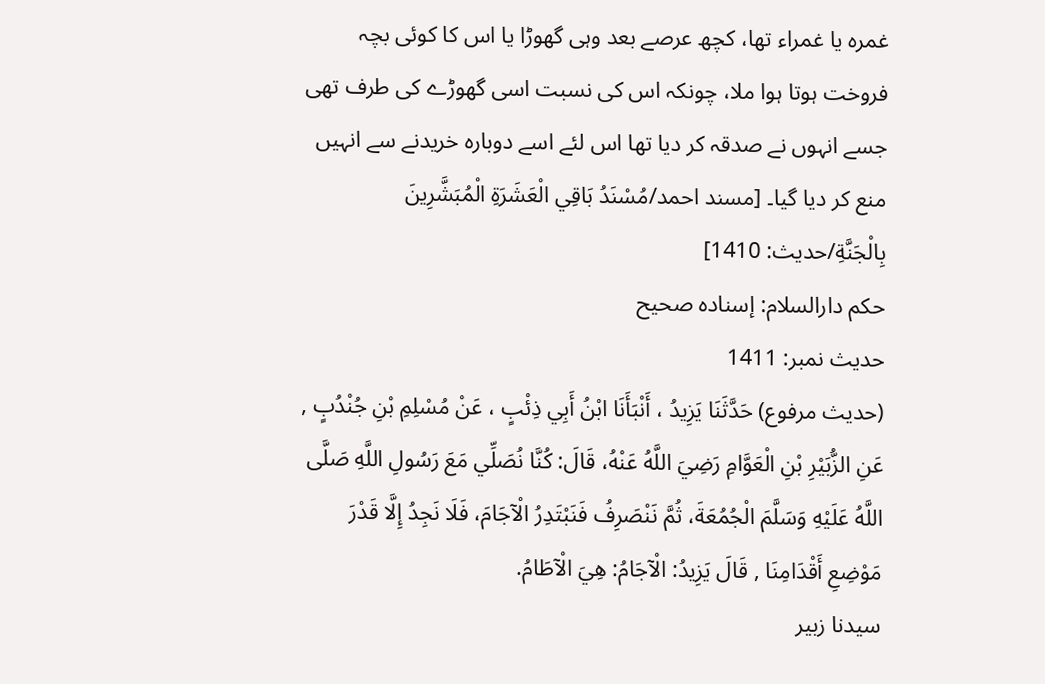غمرہ یا غمراء تھا، کچھ عرصے بعد وہی گھوڑا یا اس کا کوئی بچہ فروخت ہوتا ہوا ملا، چونکہ اس کی نسبت اسی گھوڑے کی طرف تھی جسے انہوں نے صدقہ کر دیا تھا اس لئے اسے دوبارہ خریدنے سے انہیں منع کر دیا گیا۔ [مسند احمد/مُسْنَدُ بَاقِي الْعَشَرَةِ الْمُبَشَّرِينَ بِالْجَنَّةِ/حدیث: 1410]
حکم دارالسلام: إسناده صحيح
حدیث نمبر: 1411
(حديث مرفوع) حَدَّثَنَا يَزِيدُ ، أَنْبَأَنَا ابْنُ أَبِي ذِئْبٍ ، عَنْ مُسْلِمِ بْنِ جُنْدُبٍ , عَنِ الزُّبَيْرِ بْنِ الْعَوَّامِ رَضِيَ اللَّهُ عَنْهُ، قَالَ: كُنَّا نُصَلِّي مَعَ رَسُولِ اللَّهِ صَلَّى اللَّهُ عَلَيْهِ وَسَلَّمَ الْجُمُعَةَ، ثُمَّ نَنْصَرِفُ فَنَبْتَدِرُ الْآجَامَ، فَلَا نَجِدُ إِلَّا قَدْرَ مَوْضِعِ أَقْدَامِنَا , قَالَ يَزِيدُ: الْآجَامُ: هِيَ الْآطَامُ.
سیدنا زبیر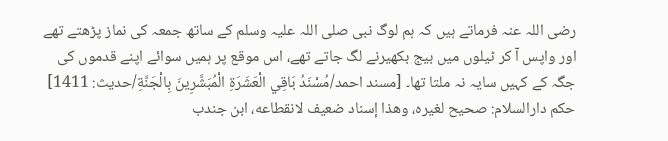رضی اللہ عنہ فرماتے ہیں کہ ہم لوگ نبی صلی اللہ علیہ وسلم کے ساتھ جمعہ کی نماز پڑھتے تھے اور واپس آ کر ٹیلوں میں بیج بکھیرنے لگ جاتے تھے، اس موقع پر ہمیں سوائے اپنے قدموں کی جگہ کے کہیں سایہ نہ ملتا تھا۔ [مسند احمد/مُسْنَدُ بَاقِي الْعَشَرَةِ الْمُبَشَّرِينَ بِالْجَنَّةِ/حدیث: 1411]
حکم دارالسلام: صحيح لغيره، وهذا إسناد ضعيف لانقطاعه، ابن جندب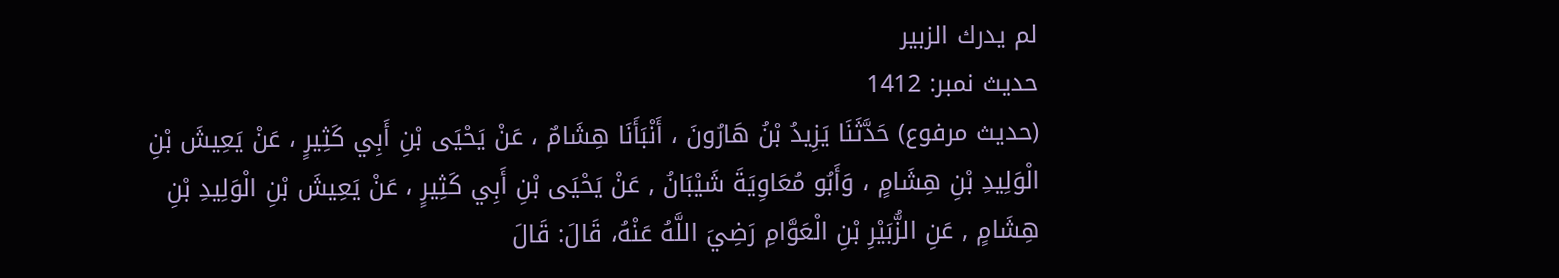لم يدرك الزبير
حدیث نمبر: 1412
(حديث مرفوع) حَدَّثَنَا يَزِيدُ بْنُ هَارُونَ ، أَنْبَأَنَا هِشَامٌ ، عَنْ يَحْيَى بْنِ أَبِي كَثِيرٍ ، عَنْ يَعِيشَ بْنِ الْوَلِيدِ بْنِ هِشَامٍ ، وَأَبُو مُعَاوِيَةَ شَيْبَانُ , عَنْ يَحْيَى بْنِ أَبِي كَثِيرٍ ، عَنْ يَعِيشَ بْنِ الْوَلِيدِ بْنِ هِشَامٍ , عَنِ الزُّبَيْرِ بْنِ الْعَوَّامِ رَضِيَ اللَّهُ عَنْهُ، قَالَ: قَالَ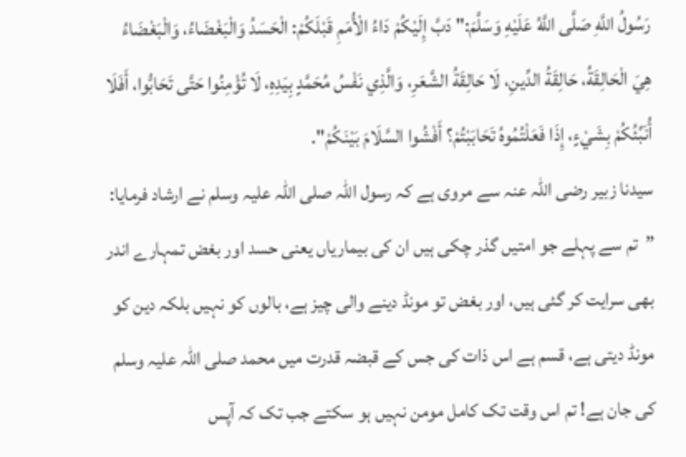رَسُولُ اللَّهِ صَلَّى اللَّهُ عَلَيْهِ وَسَلَّمَ:" دَبَّ إِلَيْكُمْ دَاءُ الْأُمَمِ قَبْلَكُمْ: الْحَسَدُ وَالْبَغْضَاءُ، وَالْبَغْضَاءُ هِيَ الْحَالِقَةُ، حَالِقَةُ الدِّينِ، لَا حَالِقَةُ الشَّعَرِ، وَالَّذِي نَفْسُ مُحَمَّدٍ بِيَدِهِ، لَا تُؤْمِنُوا حَتَّى تَحَابُّوا، أَفَلَا أُنَبِّئُكُمْ بِشَيْءٍ، إِذَا فَعَلْتُمُوهُ تَحَابَبْتُمْ؟ أَفْشُوا السَّلَامَ بَيْنَكُمْ".
سیدنا زبیر رضی اللہ عنہ سے مروی ہے کہ رسول اللہ صلی اللہ علیہ وسلم نے ارشاد فرمایا: ”تم سے پہلے جو امتیں گذر چکی ہیں ان کی بیماریاں یعنی حسد اور بغض تمہارے اندر بھی سرایت کر گئی ہیں، اور بغض تو مونڈ دینے والی چیز ہے، بالوں کو نہیں بلکہ دین کو مونڈ دیتی ہے، قسم ہے اس ذات کی جس کے قبضہ قدرت میں محمد صلی اللہ علیہ وسلم کی جان ہے! تم اس وقت تک کامل مومن نہیں ہو سکتے جب تک کہ آپس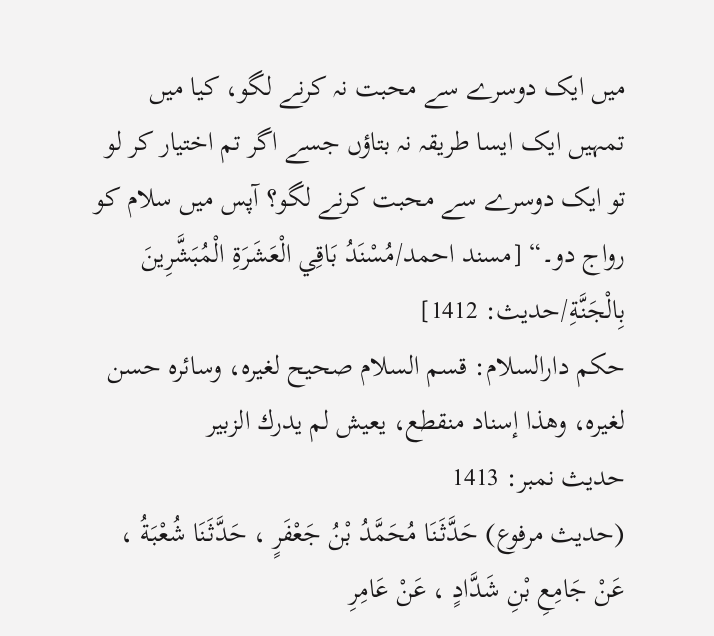میں ایک دوسرے سے محبت نہ کرنے لگو، کیا میں تمہیں ایک ایسا طریقہ نہ بتاؤں جسے اگر تم اختیار کر لو تو ایک دوسرے سے محبت کرنے لگو؟ آپس میں سلام کو رواج دو۔“ [مسند احمد/مُسْنَدُ بَاقِي الْعَشَرَةِ الْمُبَشَّرِينَ بِالْجَنَّةِ/حدیث: 1412]
حکم دارالسلام: قسم السلام صحيح لغيره، وسائره حسن لغيره، وهذا إسناد منقطع، يعيش لم يدرك الزبير
حدیث نمبر: 1413
(حديث مرفوع) حَدَّثَنَا مُحَمَّدُ بْنُ جَعْفَرٍ ، حَدَّثَنَا شُعْبَةُ ، عَنْ جَامِعِ بْنِ شَدَّادٍ ، عَنْ عَامِرِ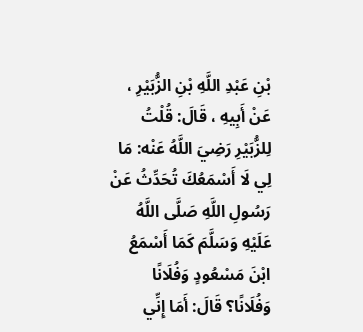بْنِ عَبْدِ اللَّهِ بْنِ الزُّبَيْرِ ، عَنْ أَبِيهِ ، قَالَ: قُلْتُ لِلزُّبَيْرِ رَضِيَ اللَّهُ عَنْه: مَا لِي لَا أَسْمَعُكَ تُحَدِّثُ عَنْ رَسُولِ اللَّهِ صَلَّى اللَّهُ عَلَيْهِ وَسَلَّمَ كَمَا أَسْمَعُ ابْنَ مَسْعُودٍ وَفُلَانًا وَفُلَانًا؟ قَالَ: أَمَا إِنِّي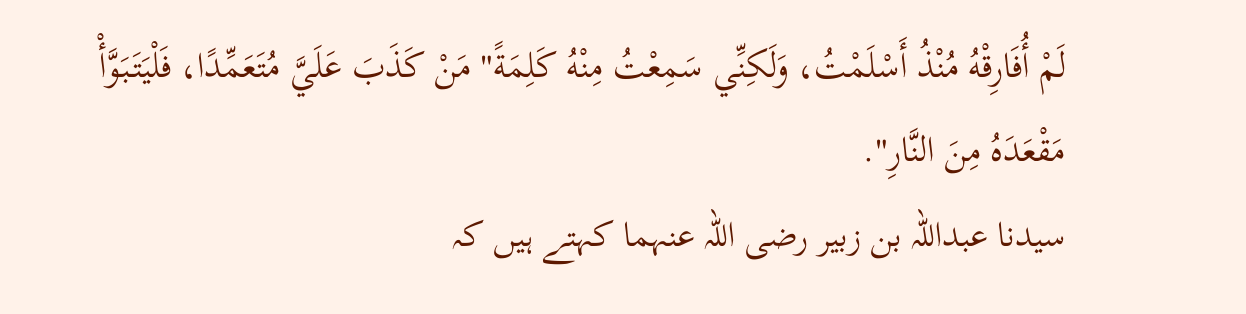لَمْ أُفَارِقْهُ مُنْذُ أَسْلَمْتُ، وَلَكِنِّي سَمِعْتُ مِنْهُ كَلِمَةً" مَنْ كَذَبَ عَلَيَّ مُتَعَمِّدًا، فَلْيَتَبَوَّأْ مَقْعَدَهُ مِنَ النَّارِ".
سیدنا عبداللہ بن زبیر رضی اللہ عنہما کہتے ہیں کہ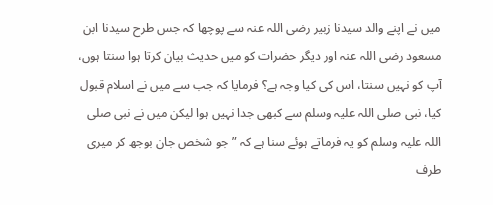میں نے اپنے والد سیدنا زبیر رضی اللہ عنہ سے پوچھا کہ جس طرح سیدنا ابن مسعود رضی اللہ عنہ اور دیگر حضرات کو میں حدیث بیان کرتا ہوا سنتا ہوں، آپ کو نہیں سنتا، اس کی کیا وجہ ہے؟ فرمایا کہ جب سے میں نے اسلام قبول کیا، نبی صلی اللہ علیہ وسلم سے کبھی جدا نہیں ہوا لیکن میں نے نبی صلی اللہ علیہ وسلم کو یہ فرماتے ہوئے سنا ہے کہ ”جو شخص جان بوجھ کر میری طرف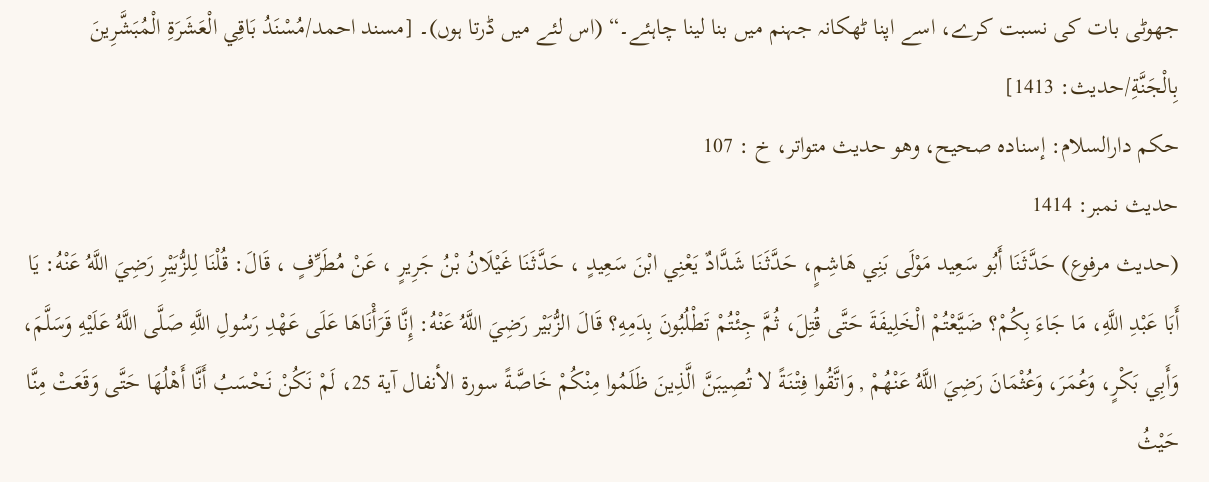جھوٹی بات کی نسبت کرے، اسے اپنا ٹھکانہ جہنم میں بنا لینا چاہئے۔“ (اس لئے میں ڈرتا ہوں)۔ [مسند احمد/مُسْنَدُ بَاقِي الْعَشَرَةِ الْمُبَشَّرِينَ بِالْجَنَّةِ/حدیث: 1413]
حکم دارالسلام: إسناده صحيح، وهو حديث متواتر، خ : 107
حدیث نمبر: 1414
(حديث مرفوع) حَدَّثَنَا أَبُو سَعِيد مَوْلَى بَنِي هَاشِمٍ، حَدَّثَنَا شَدَّادٌ يَعْنِي ابْنَ سَعِيدٍ ، حَدَّثَنَا غَيْلَانُ بْنُ جَرِيرٍ ، عَنْ مُطَرِّفٍ ، قَالَ: قُلْنَا لِلزُّبَيْرِ رَضِيَ اللَّهُ عَنْهُ: يَا أَبَا عَبْدِ اللَّهِ، مَا جَاءَ بِكُمْ؟ ضَيَّعْتُمْ الْخَلِيفَةَ حَتَّى قُتِلَ، ثُمَّ جِئْتُمْ تَطْلُبُونَ بِدَمِهِ؟ قَالَ الزُّبَيْر رَضِيَ اللَّهُ عَنْهُ: إِنَّا قَرَأْنَاهَا عَلَى عَهْدِ رَسُولِ اللَّهِ صَلَّى اللَّهُ عَلَيْهِ وَسَلَّمَ، وَأَبِي بَكْرٍ، وَعُمَرَ، وَعُثْمَانَ رَضِيَ اللَّهُ عَنْهُمْ , وَاتَّقُوا فِتْنَةً لا تُصِيبَنَّ الَّذِينَ ظَلَمُوا مِنْكُمْ خَاصَّةً سورة الأنفال آية 25، لَمْ نَكُنْ نَحْسَبُ أَنَّا أَهْلُهَا حَتَّى وَقَعَتْ مِنَّا حَيْثُ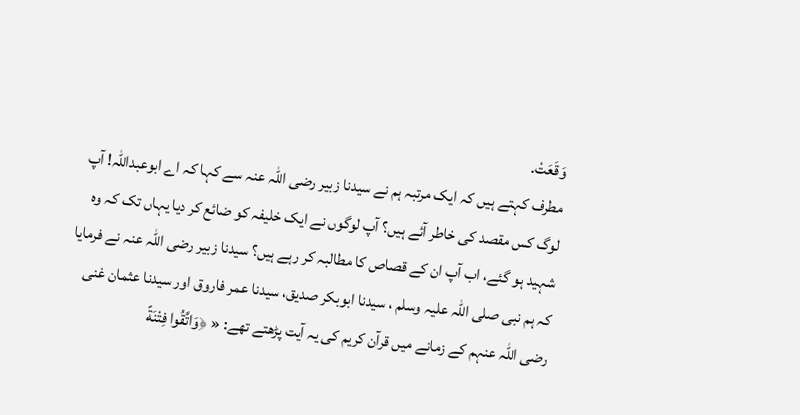وَقَعَتْ.
مطرف کہتے ہیں کہ ایک مرتبہ ہم نے سیدنا زبیر رضی اللہ عنہ سے کہا کہ اے ابوعبداللہ! آپ لوگ کس مقصد کی خاطر آئے ہیں؟ آپ لوگوں نے ایک خلیفہ کو ضائع کر دیا یہاں تک کہ وہ شہید ہو گئے، اب آپ ان کے قصاص کا مطالبہ کر رہے ہیں؟ سیدنا زبیر رضی اللہ عنہ نے فرمایا کہ ہم نبی صلی اللہ علیہ وسلم ، سیدنا ابوبکر صدیق، سیدنا عمر فاروق اور سیدنا عثمان غنی رضی اللہ عنہم کے زمانے میں قرآن کریم کی یہ آیت پڑھتے تھے: « ﴿وَاتَّقُوا فِتْنَةً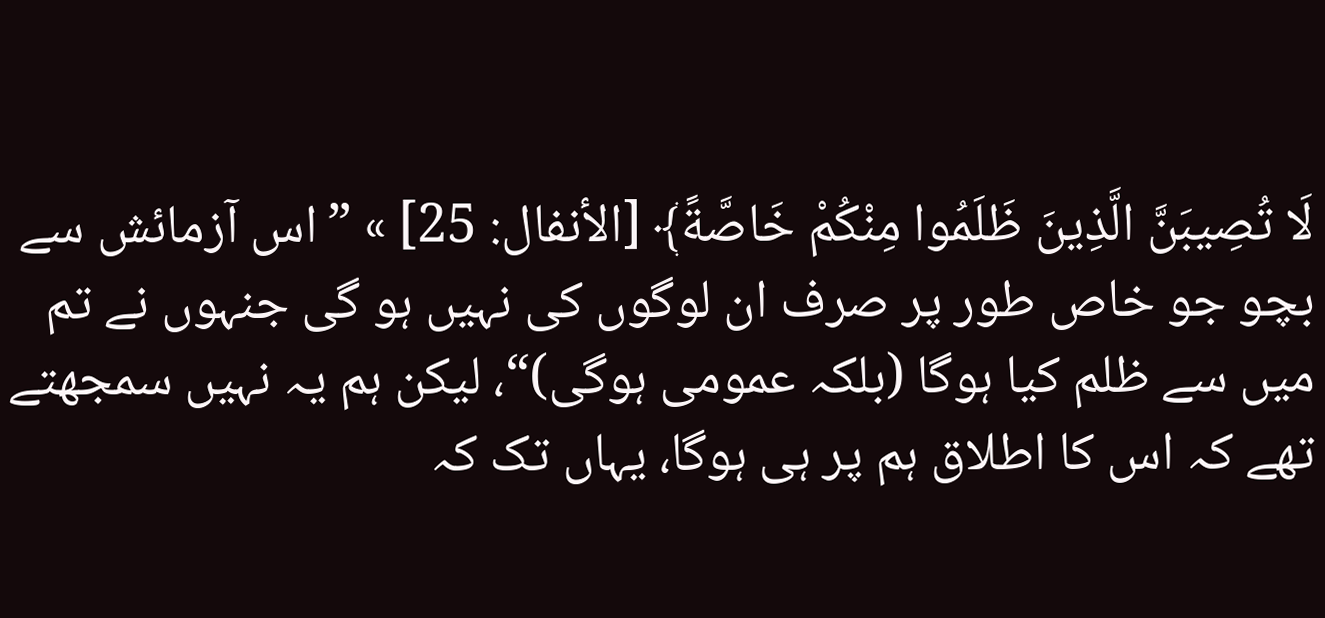لَا تُصِيبَنَّ الَّذِينَ ظَلَمُوا مِنْكُمْ خَاصَّةً﴾ [الأنفال: 25] » ”اس آزمائش سے بچو جو خاص طور پر صرف ان لوگوں کی نہیں ہو گی جنہوں نے تم میں سے ظلم کیا ہوگا (بلکہ عمومی ہوگی)“، لیکن ہم یہ نہیں سمجھتے تھے کہ اس کا اطلاق ہم پر ہی ہوگا، یہاں تک کہ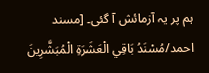ہم پر یہ آزمائش آ گئی۔ [مسند احمد/مُسْنَدُ بَاقِي الْعَشَرَةِ الْمُبَشَّرِينَ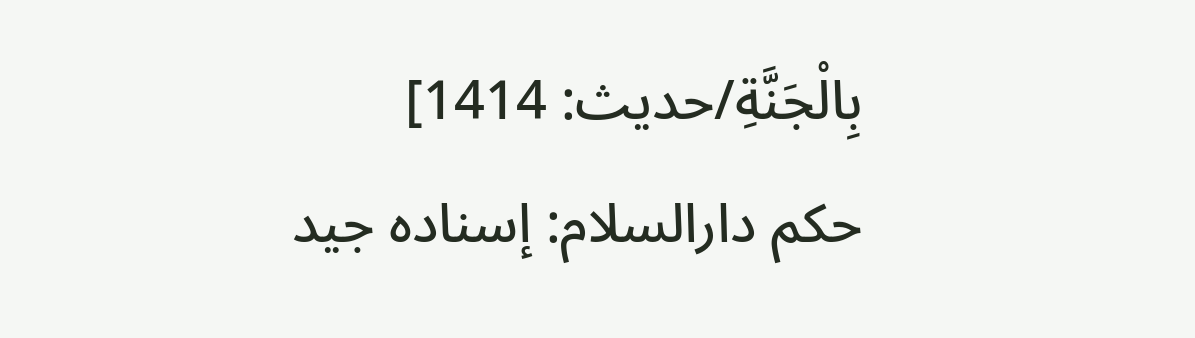بِالْجَنَّةِ/حدیث: 1414]
حکم دارالسلام: إسناده جيد